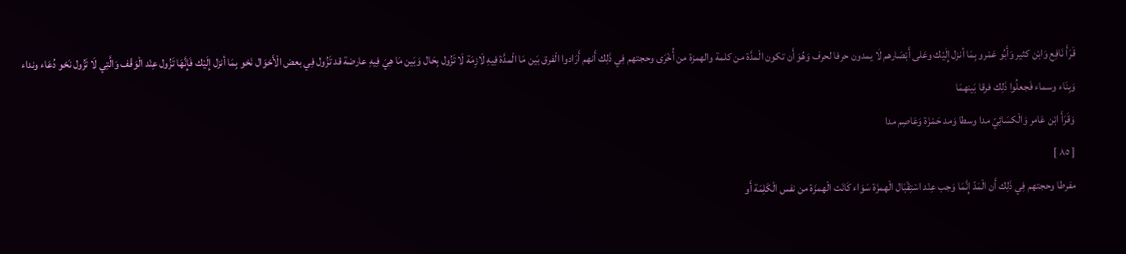قَرَأَ نَافِع وَابْن كثير وَأَبُو عَمْرو بِمَا أنزل إِلَيْك وعَلى أَبْصَارهم لَا يمدون حرفا لحرف وَهُوَ أَن تكون الْمدَّة من كلمة والهمزة من أُخْرَى وحجتهم فِي ذَلِك أَنهم أَرَادوا الْفرق بَين مَا الْمدَّة فِيهِ لَازِمَة لَا تَزُول بِحَال وَبَين مَا هِيَ فِيهِ عارضة قد تَزُول فِي بعض الْأَحْوَال نَحْو بِمَا أنزل إِلَيْك فَإِنَّهَا تَزُول عِنْد الْوَقْف وَالَّتِي لَا تَزُول نَحْو دُعَاء ونداء وَبِنَاء وسماء فَجعلُوا ذَلِك فرقا بَينهمَا
وَقَرَأَ ابْن عَامر وَالْكسَائِيّ مدا وسطا وَمد حَمْزَة وَعَاصِم مدا
[ ٨٥ ]
مفرطا وحجتهم فِي ذَلِك أَن الْمَدّ إِنَّمَا وَجب عِنْد اسْتِقْبَال الْهمزَة سَوَاء كَانَت الْهمزَة من نفس الْكَلِمَة أَو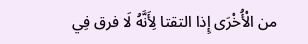من الْأُخْرَى إِذا التقتا لِأَنَّهُ لَا فرق فِي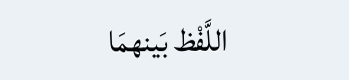اللَّفْظ بَينهمَا